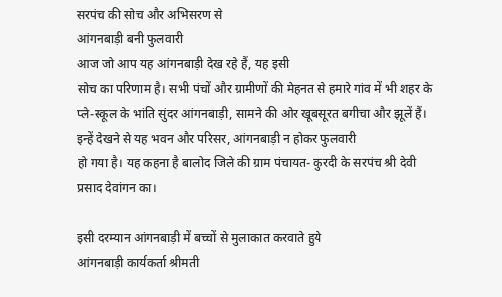सरपंच की सोच और अभिसरण से
आंगनबाड़ी बनी फुलवारी
आज जो आप यह आंगनबाड़ी देख रहे हैं, यह इसी
सोच का परिणाम है। सभी पंचों और ग्रामीणों की मेहनत से हमारे गांव में भी शहर के
प्ले-स्कूल के भांति सुंदर आंगनबाड़ी, सामने की ओर खूबसूरत बगीचा और झूलें हैं।
इन्हें देखने से यह भवन और परिसर, आंगनबाड़ी न होकर फुलवारी
हो गया है। यह कहना है बालोद जिले की ग्राम पंचायत- कुरदी के सरपंच श्री देवी
प्रसाद देवांगन का।

इसी दरम्यान आंगनबाड़ी में बच्चों से मुलाकात करवाते हुये
आंगनबाड़ी कार्यकर्ता श्रीमती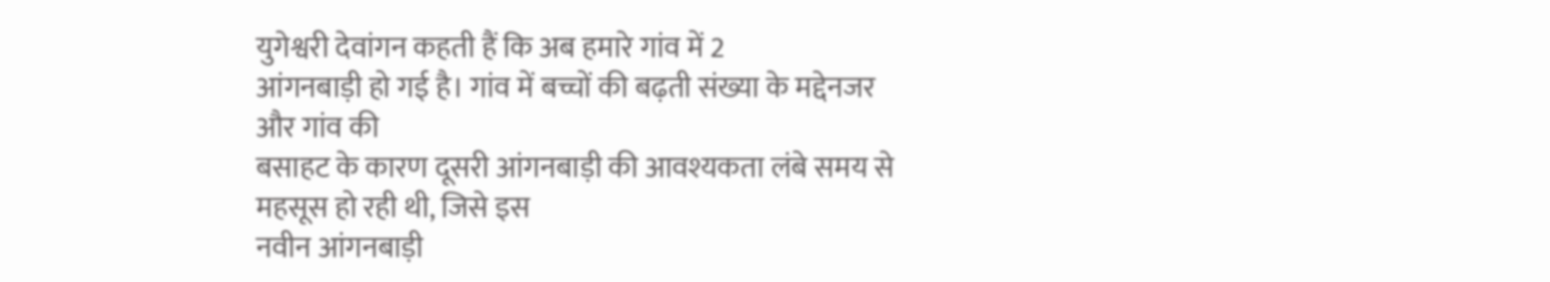युगेश्वरी देवांगन कहती हैं कि अब हमारे गांव में 2
आंगनबाड़ी हो गई है। गांव में बच्चों की बढ़ती संख्या के मद्देनजर और गांव की
बसाहट के कारण दूसरी आंगनबाड़ी की आवश्यकता लंबे समय से महसूस हो रही थी, जिसे इस
नवीन आंगनबाड़ी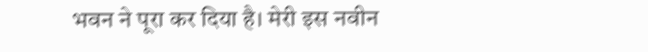भवन ने पूरा कर दिया है। मेरी इस नवीन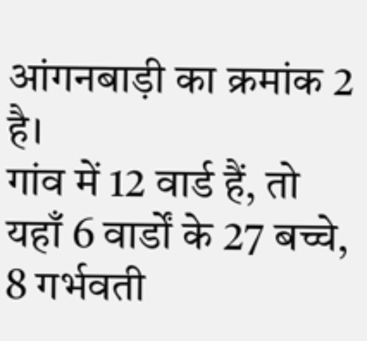आंगनबाड़ी का क्रमांक 2 है।
गांव में 12 वार्ड हैं, तो यहाँ 6 वार्डों के 27 बच्चे,
8 गर्भवती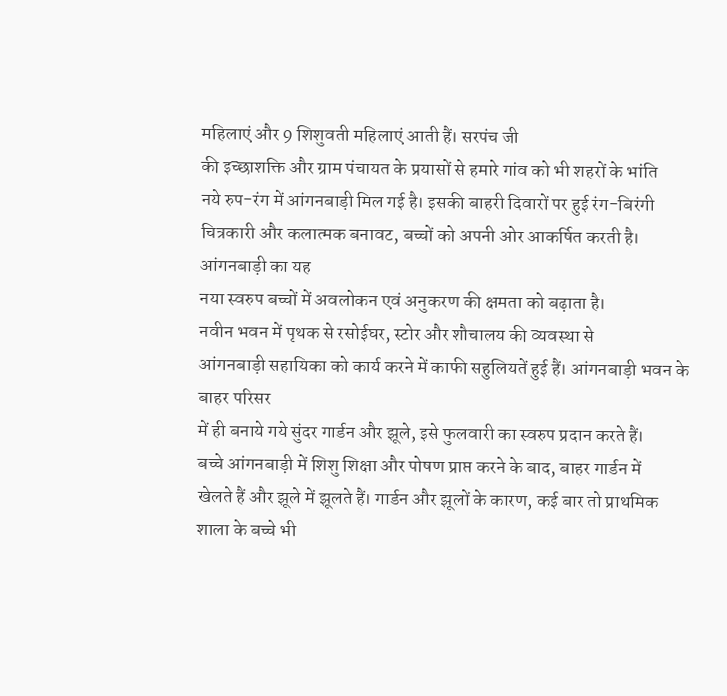महिलाएं और 9 शिशुवती महिलाएं आती हैं। सरपंच जी
की इच्छाशक्ति और ग्राम पंचायत के प्रयासों से हमारे गांव को भी शहरों के भांति
नये रुप-रंग में आंगनबाड़ी मिल गई है। इसकी बाहरी दिवारों पर हुई रंग-बिरंगी
चित्रकारी और कलात्मक बनावट, बच्चों को अपनी ओर आकर्षित करती है। आंगनबाड़ी का यह
नया स्वरुप बच्चों में अवलोकन एवं अनुकरण की क्षमता को बढ़ाता है।
नवीन भवन में पृथक से रसोईघर, स्टोर और शौचालय की व्यवस्था से
आंगनबाड़ी सहायिका को कार्य करने में काफी सहुलियतें हुई हैं। आंगनबाड़ी भवन के बाहर परिसर
में ही बनाये गये सुंदर गार्डन और झूले, इसे फुलवारी का स्वरुप प्रदान करते हैं।
बच्चे आंगनबाड़ी में शिशु शिक्षा और पोषण प्राप्त करने के बाद, बाहर गार्डन में
खेलते हैं और झूले में झूलते हैं। गार्डन और झूलों के कारण, कई बार तो प्राथमिक
शाला के बच्चे भी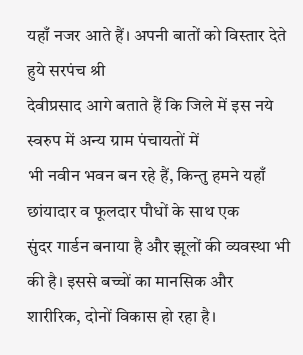यहाँ नजर आते हैं। अपनी बातों को विस्तार देते हुये सरपंच श्री
देवीप्रसाद आगे बताते हैं कि जिले में इस नये स्वरुप में अन्य ग्राम पंचायतों में
भी नवीन भवन बन रहे हैं, किन्तु हमने यहाँ छांयादार व फूलदार पौधों के साथ एक
सुंदर गार्डन बनाया है और झूलों की व्यवस्था भी की है। इससे बच्चों का मानसिक और
शारीरिक, दोनों विकास हो रहा है।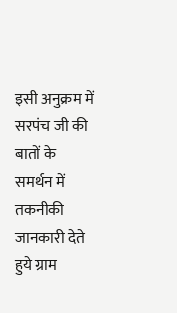इसी अनुक्रम में सरपंच जी की बातों के समर्थन में
तकनीकी जानकारी देते हुये ग्राम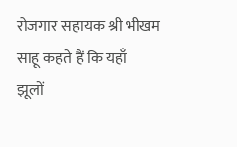रोजगार सहायक श्री भीखम साहू कहते हैं कि यहाँ
झूलों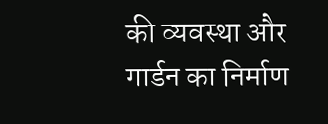की व्यवस्था और गार्डन का निर्माण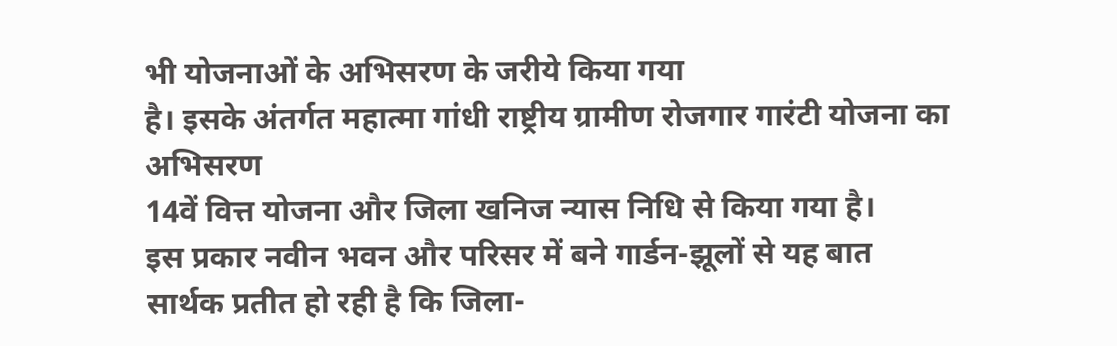भी योजनाओं के अभिसरण के जरीये किया गया
है। इसके अंतर्गत महात्मा गांधी राष्ट्रीय ग्रामीण रोजगार गारंटी योजना का अभिसरण
14वें वित्त योजना और जिला खनिज न्यास निधि से किया गया है।
इस प्रकार नवीन भवन और परिसर में बने गार्डन-झूलों से यह बात
सार्थक प्रतीत हो रही है कि जिला-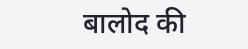बालोद की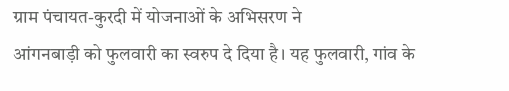ग्राम पंचायत-कुरदी में योजनाओं के अभिसरण ने
आंगनबाड़ी को फुलवारी का स्वरुप दे दिया है। यह फुलवारी, गांव के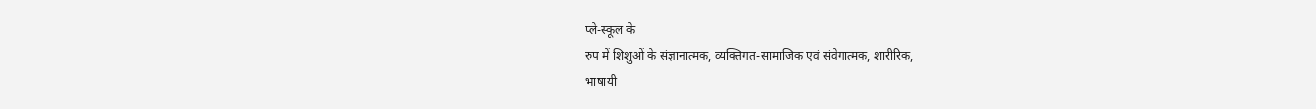प्ले-स्कूल के
रुप में शिशुओं के संज्ञानात्मक, व्यक्तिगत-सामाजिक एवं संवेगात्मक, शारीरिक,
भाषायी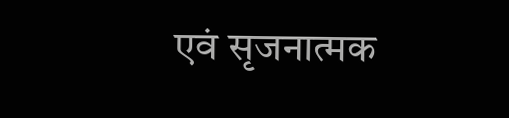एवं सृजनात्मक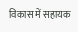विकास में सहायक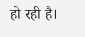हो रही है।